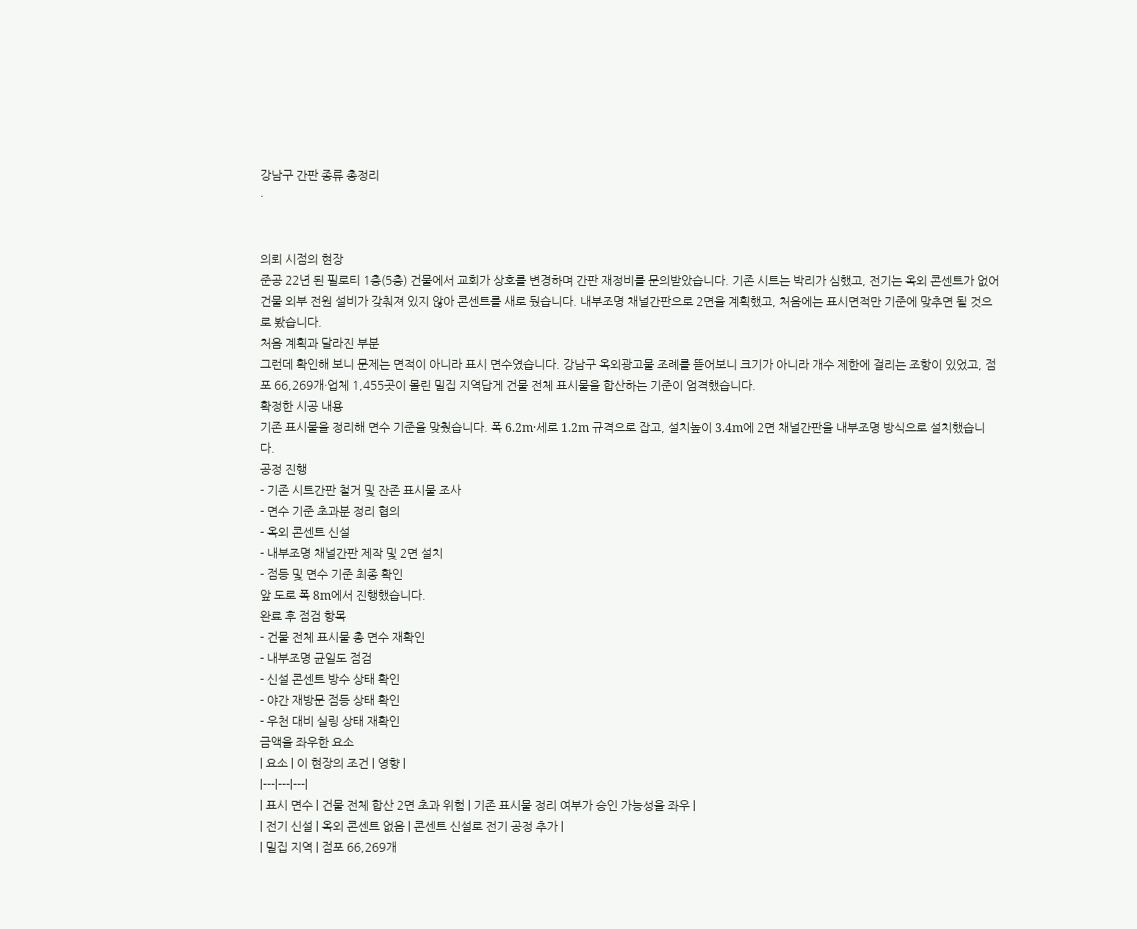강남구 간판 종류 총정리
·


의뢰 시점의 현장
준공 22년 된 필로티 1층(5층) 건물에서 교회가 상호를 변경하며 간판 재정비를 문의받았습니다. 기존 시트는 박리가 심했고, 전기는 옥외 콘센트가 없어 건물 외부 전원 설비가 갖춰져 있지 않아 콘센트를 새로 뒀습니다. 내부조명 채널간판으로 2면을 계획했고, 처음에는 표시면적만 기준에 맞추면 될 것으로 봤습니다.
처음 계획과 달라진 부분
그런데 확인해 보니 문제는 면적이 아니라 표시 면수였습니다. 강남구 옥외광고물 조례를 뜯어보니 크기가 아니라 개수 제한에 걸리는 조항이 있었고, 점포 66,269개·업체 1,455곳이 몰린 밀집 지역답게 건물 전체 표시물을 합산하는 기준이 엄격했습니다.
확정한 시공 내용
기존 표시물을 정리해 면수 기준을 맞췄습니다. 폭 6.2m·세로 1.2m 규격으로 잡고, 설치높이 3.4m에 2면 채널간판을 내부조명 방식으로 설치했습니다.
공정 진행
- 기존 시트간판 철거 및 잔존 표시물 조사
- 면수 기준 초과분 정리 협의
- 옥외 콘센트 신설
- 내부조명 채널간판 제작 및 2면 설치
- 점등 및 면수 기준 최종 확인
앞 도로 폭 8m에서 진행했습니다.
완료 후 점검 항목
- 건물 전체 표시물 총 면수 재확인
- 내부조명 균일도 점검
- 신설 콘센트 방수 상태 확인
- 야간 재방문 점등 상태 확인
- 우천 대비 실링 상태 재확인
금액을 좌우한 요소
| 요소 | 이 현장의 조건 | 영향 |
|---|---|---|
| 표시 면수 | 건물 전체 합산 2면 초과 위험 | 기존 표시물 정리 여부가 승인 가능성을 좌우 |
| 전기 신설 | 옥외 콘센트 없음 | 콘센트 신설로 전기 공정 추가 |
| 밀집 지역 | 점포 66,269개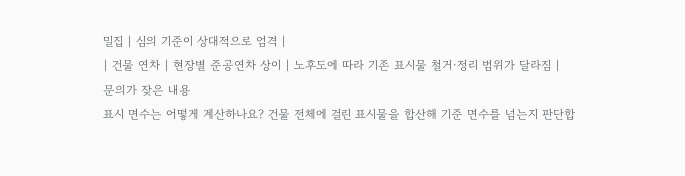밀집 | 심의 기준이 상대적으로 엄격 |
| 건물 연차 | 현장별 준공연차 상이 | 노후도에 따라 기존 표시물 철거·정리 범위가 달라짐 |
문의가 잦은 내용
표시 면수는 어떻게 계산하나요? 건물 전체에 걸린 표시물을 합산해 기준 면수를 넘는지 판단합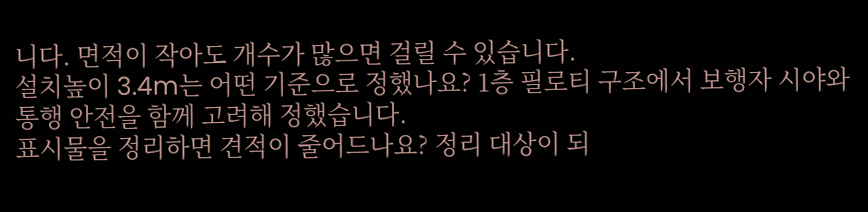니다. 면적이 작아도 개수가 많으면 걸릴 수 있습니다.
설치높이 3.4m는 어떤 기준으로 정했나요? 1층 필로티 구조에서 보행자 시야와 통행 안전을 함께 고려해 정했습니다.
표시물을 정리하면 견적이 줄어드나요? 정리 대상이 되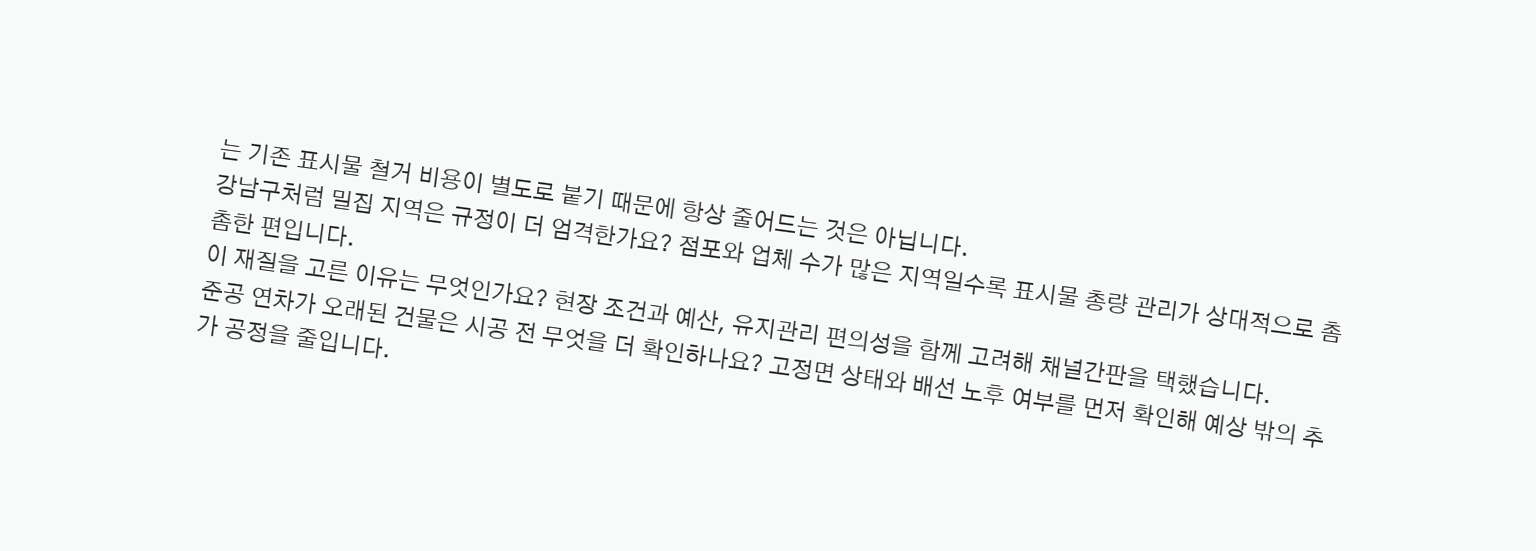는 기존 표시물 철거 비용이 별도로 붙기 때문에 항상 줄어드는 것은 아닙니다.
강남구처럼 밀집 지역은 규정이 더 엄격한가요? 점포와 업체 수가 많은 지역일수록 표시물 총량 관리가 상대적으로 촘촘한 편입니다.
이 재질을 고른 이유는 무엇인가요? 현장 조건과 예산, 유지관리 편의성을 함께 고려해 채널간판을 택했습니다.
준공 연차가 오래된 건물은 시공 전 무엇을 더 확인하나요? 고정면 상태와 배선 노후 여부를 먼저 확인해 예상 밖의 추가 공정을 줄입니다.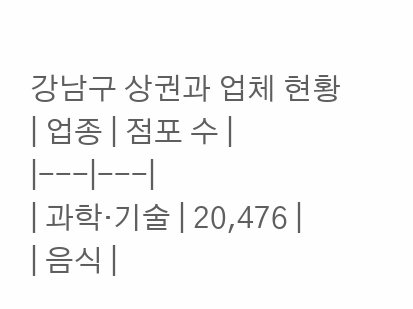강남구 상권과 업체 현황
| 업종 | 점포 수 |
|---|---|
| 과학·기술 | 20,476 |
| 음식 |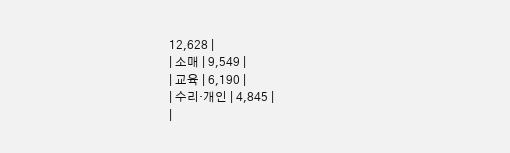12,628 |
| 소매 | 9,549 |
| 교육 | 6,190 |
| 수리·개인 | 4,845 |
|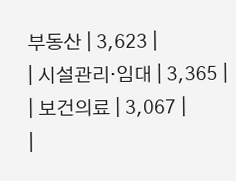부동산 | 3,623 |
| 시설관리·임대 | 3,365 |
| 보건의료 | 3,067 |
|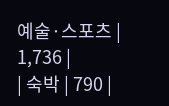예술·스포츠 | 1,736 |
| 숙박 | 790 |